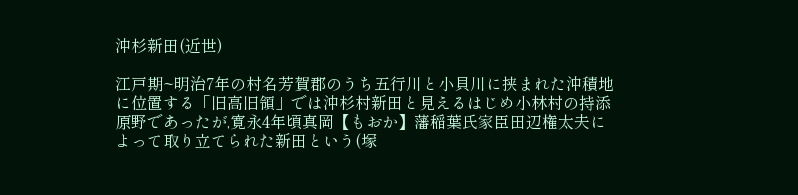沖杉新田(近世)

江戸期~明治7年の村名芳賀郡のうち五行川と小貝川に挟まれた沖積地に位置する「旧高旧領」では沖杉村新田と見えるはじめ小林村の持添原野であったが,寛永4年頃真岡【もおか】藩稲葉氏家臣田辺権太夫によって取り立てられた新田という(塚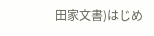田家文書)はじめ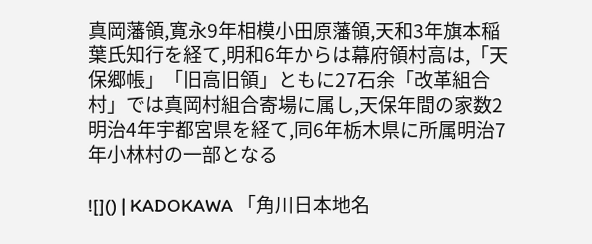真岡藩領,寛永9年相模小田原藩領,天和3年旗本稲葉氏知行を経て,明和6年からは幕府領村高は,「天保郷帳」「旧高旧領」ともに27石余「改革組合村」では真岡村組合寄場に属し,天保年間の家数2明治4年宇都宮県を経て,同6年栃木県に所属明治7年小林村の一部となる

![]() | KADOKAWA 「角川日本地名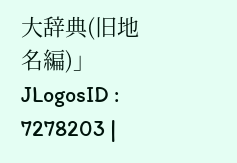大辞典(旧地名編)」 JLogosID : 7278203 |